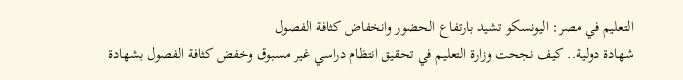التعليم في مصر: اليونسكو تشيد بارتفاع الحضور وانخفاض كثافة الفصول
شهادة دولية.. كيف نجحت وزارة التعليم في تحقيق انتظام دراسي غير مسبوق وخفض كثافة الفصول بشهادة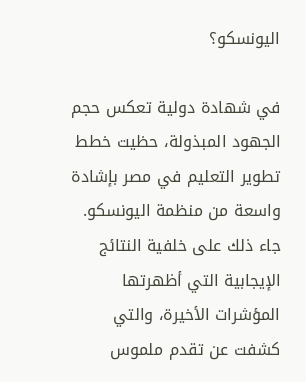اليونسكو؟

في شهادة دولية تعكس حجم الجهود المبذولة، حظيت خطط تطوير التعليم في مصر بإشادة واسعة من منظمة اليونسكو. جاء ذلك على خلفية النتائج الإيجابية التي أظهرتها المؤشرات الأخيرة، والتي كشفت عن تقدم ملموس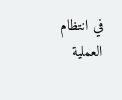في انتظام العملية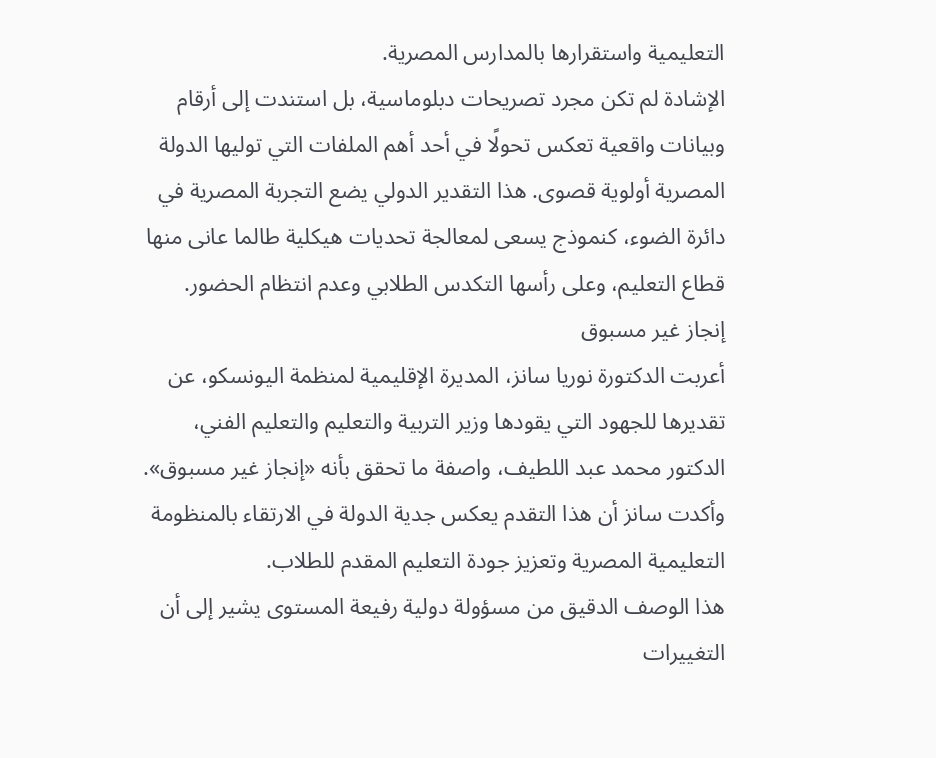التعليمية واستقرارها بالمدارس المصرية.
الإشادة لم تكن مجرد تصريحات دبلوماسية، بل استندت إلى أرقام وبيانات واقعية تعكس تحولًا في أحد أهم الملفات التي توليها الدولة المصرية أولوية قصوى. هذا التقدير الدولي يضع التجربة المصرية في دائرة الضوء، كنموذج يسعى لمعالجة تحديات هيكلية طالما عانى منها قطاع التعليم، وعلى رأسها التكدس الطلابي وعدم انتظام الحضور.
إنجاز غير مسبوق
أعربت الدكتورة نوريا سانز، المديرة الإقليمية لمنظمة اليونسكو، عن تقديرها للجهود التي يقودها وزير التربية والتعليم والتعليم الفني، الدكتور محمد عبد اللطيف، واصفة ما تحقق بأنه «إنجاز غير مسبوق». وأكدت سانز أن هذا التقدم يعكس جدية الدولة في الارتقاء بالمنظومة التعليمية المصرية وتعزيز جودة التعليم المقدم للطلاب.
هذا الوصف الدقيق من مسؤولة دولية رفيعة المستوى يشير إلى أن التغييرات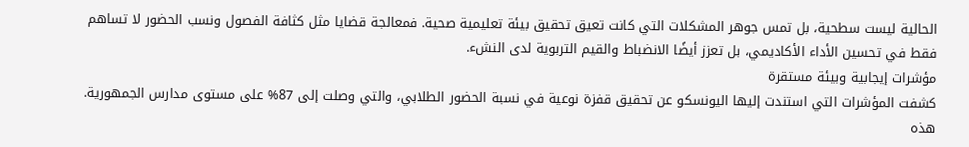الحالية ليست سطحية، بل تمس جوهر المشكلات التي كانت تعيق تحقيق بيئة تعليمية صحية. فمعالجة قضايا مثل كثافة الفصول ونسب الحضور لا تساهم فقط في تحسين الأداء الأكاديمي، بل تعزز أيضًا الانضباط والقيم التربوية لدى النشء.
مؤشرات إيجابية وبيئة مستقرة
كشفت المؤشرات التي استندت إليها اليونسكو عن تحقيق قفزة نوعية في نسبة الحضور الطلابي، والتي وصلت إلى 87% على مستوى مدارس الجمهورية. هذه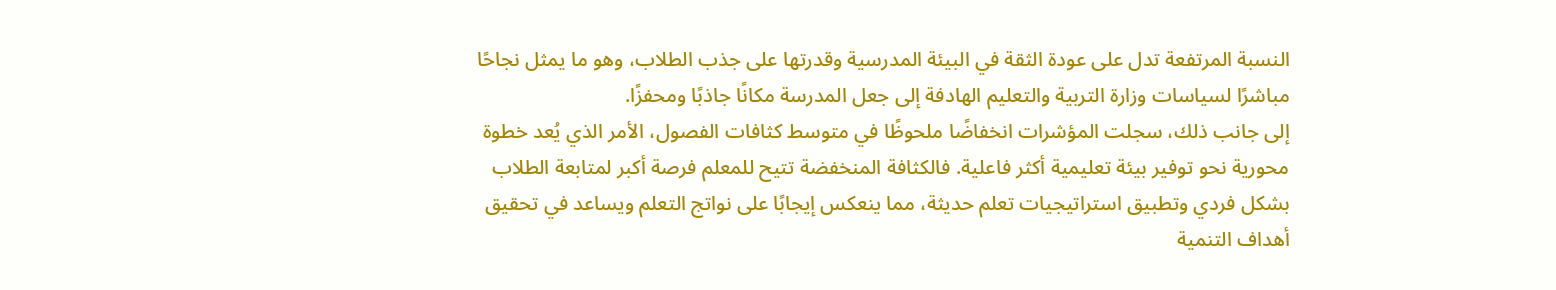النسبة المرتفعة تدل على عودة الثقة في البيئة المدرسية وقدرتها على جذب الطلاب، وهو ما يمثل نجاحًا مباشرًا لسياسات وزارة التربية والتعليم الهادفة إلى جعل المدرسة مكانًا جاذبًا ومحفزًا.
إلى جانب ذلك، سجلت المؤشرات انخفاضًا ملحوظًا في متوسط كثافات الفصول، الأمر الذي يُعد خطوة محورية نحو توفير بيئة تعليمية أكثر فاعلية. فالكثافة المنخفضة تتيح للمعلم فرصة أكبر لمتابعة الطلاب بشكل فردي وتطبيق استراتيجيات تعلم حديثة، مما ينعكس إيجابًا على نواتج التعلم ويساعد في تحقيق أهداف التنمية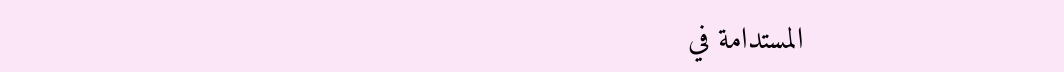المستدامة في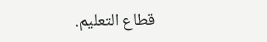قطاع التعليم.